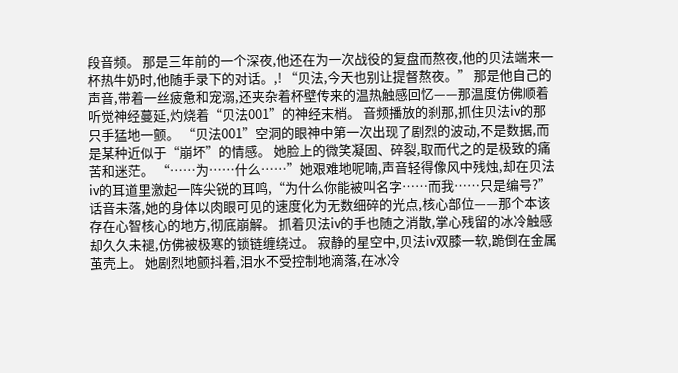段音频。 那是三年前的一个深夜,他还在为一次战役的复盘而熬夜,他的贝法端来一杯热牛奶时,他随手录下的对话。,! “贝法,今天也别让提督熬夜。” 那是他自己的声音,带着一丝疲惫和宠溺,还夹杂着杯壁传来的温热触感回忆——那温度仿佛顺着听觉神经蔓延,灼烧着“贝法001”的神经末梢。 音频播放的刹那,抓住贝法iv的那只手猛地一颤。 “贝法001”空洞的眼神中第一次出现了剧烈的波动,不是数据,而是某种近似于“崩坏”的情感。 她脸上的微笑凝固、碎裂,取而代之的是极致的痛苦和迷茫。 “……为……什么……”她艰难地呢喃,声音轻得像风中残烛,却在贝法iv的耳道里激起一阵尖锐的耳鸣,“为什么你能被叫名字……而我……只是编号?” 话音未落,她的身体以肉眼可见的速度化为无数细碎的光点,核心部位——那个本该存在心智核心的地方,彻底崩解。 抓着贝法iv的手也随之消散,掌心残留的冰冷触感却久久未褪,仿佛被极寒的锁链缠绕过。 寂静的星空中,贝法iv双膝一软,跪倒在金属茧壳上。 她剧烈地颤抖着,泪水不受控制地滴落,在冰冷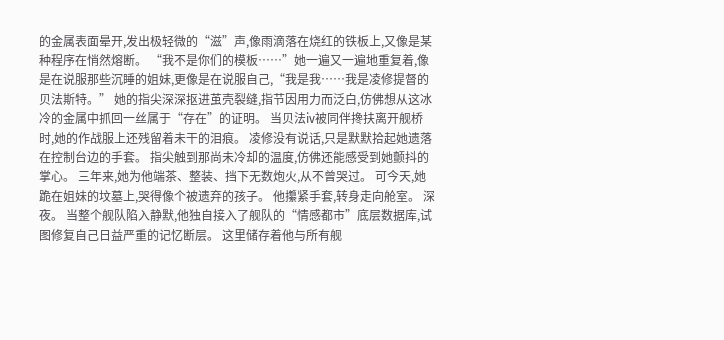的金属表面晕开,发出极轻微的“滋”声,像雨滴落在烧红的铁板上,又像是某种程序在悄然熔断。 “我不是你们的模板……”她一遍又一遍地重复着,像是在说服那些沉睡的姐妹,更像是在说服自己,“我是我……我是凌修提督的贝法斯特。” 她的指尖深深抠进茧壳裂缝,指节因用力而泛白,仿佛想从这冰冷的金属中抓回一丝属于“存在”的证明。 当贝法iv被同伴搀扶离开舰桥时,她的作战服上还残留着未干的泪痕。 凌修没有说话,只是默默拾起她遗落在控制台边的手套。 指尖触到那尚未冷却的温度,仿佛还能感受到她颤抖的掌心。 三年来,她为他端茶、整装、挡下无数炮火,从不曾哭过。 可今天,她跪在姐妹的坟墓上,哭得像个被遗弃的孩子。 他攥紧手套,转身走向舱室。 深夜。 当整个舰队陷入静默,他独自接入了舰队的“情感都市”底层数据库,试图修复自己日益严重的记忆断层。 这里储存着他与所有舰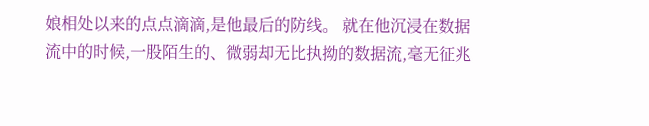娘相处以来的点点滴滴,是他最后的防线。 就在他沉浸在数据流中的时候,一股陌生的、微弱却无比执拗的数据流,毫无征兆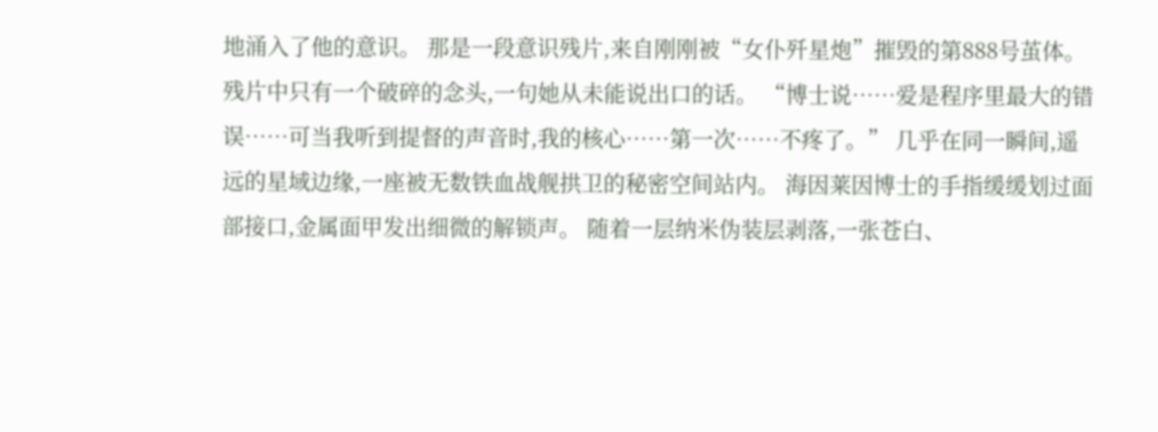地涌入了他的意识。 那是一段意识残片,来自刚刚被“女仆歼星炮”摧毁的第888号茧体。 残片中只有一个破碎的念头,一句她从未能说出口的话。 “博士说……爱是程序里最大的错误……可当我听到提督的声音时,我的核心……第一次……不疼了。” 几乎在同一瞬间,遥远的星域边缘,一座被无数铁血战舰拱卫的秘密空间站内。 海因莱因博士的手指缓缓划过面部接口,金属面甲发出细微的解锁声。 随着一层纳米伪装层剥落,一张苍白、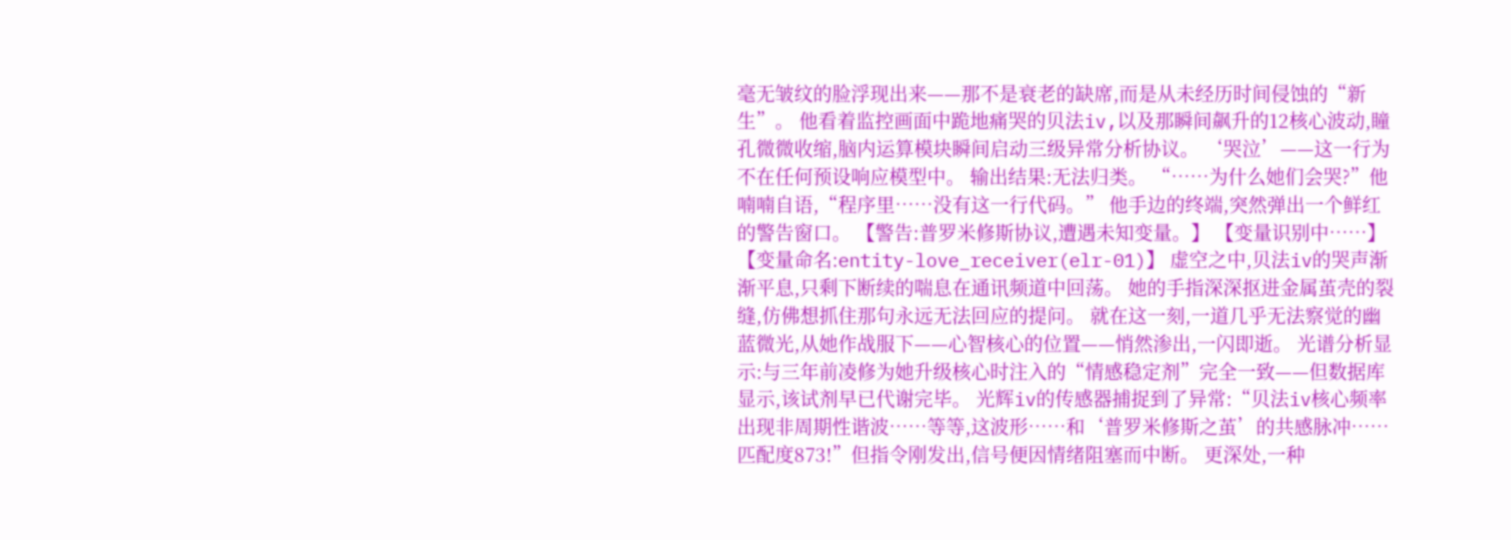毫无皱纹的脸浮现出来——那不是衰老的缺席,而是从未经历时间侵蚀的“新生”。 他看着监控画面中跪地痛哭的贝法iv,以及那瞬间飙升的12核心波动,瞳孔微微收缩,脑内运算模块瞬间启动三级异常分析协议。 ‘哭泣’——这一行为不在任何预设响应模型中。 输出结果:无法归类。 “……为什么她们会哭?”他喃喃自语,“程序里……没有这一行代码。” 他手边的终端,突然弹出一个鲜红的警告窗口。 【警告:普罗米修斯协议,遭遇未知变量。】 【变量识别中……】 【变量命名:entity-love_receiver(elr-01)】 虚空之中,贝法iv的哭声渐渐平息,只剩下断续的喘息在通讯频道中回荡。 她的手指深深抠进金属茧壳的裂缝,仿佛想抓住那句永远无法回应的提问。 就在这一刻,一道几乎无法察觉的幽蓝微光,从她作战服下——心智核心的位置——悄然渗出,一闪即逝。 光谱分析显示:与三年前凌修为她升级核心时注入的“情感稳定剂”完全一致——但数据库显示,该试剂早已代谢完毕。 光辉iv的传感器捕捉到了异常:“贝法iv核心频率出现非周期性谐波……等等,这波形……和‘普罗米修斯之茧’的共感脉冲……匹配度873!”但指令刚发出,信号便因情绪阻塞而中断。 更深处,一种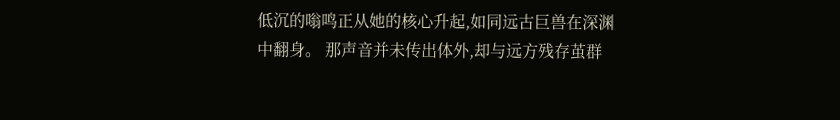低沉的嗡鸣正从她的核心升起,如同远古巨兽在深渊中翻身。 那声音并未传出体外,却与远方残存茧群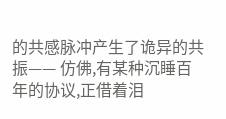的共感脉冲产生了诡异的共振—— 仿佛,有某种沉睡百年的协议,正借着泪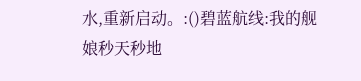水,重新启动。:()碧蓝航线:我的舰娘秒天秒地